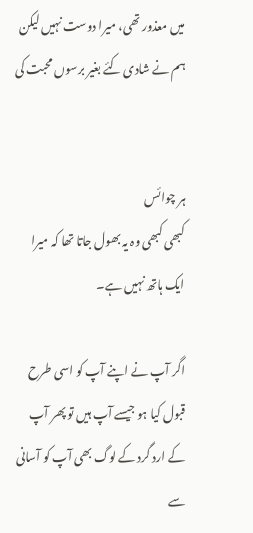میں معذور تھی، میرا دوست نہیں لیکن ہم نے شادی کئے بغیر برسوں محبت کی


ہر چوائس
کبھی کبھی وہ یہ بھول جاتا تھا کہ میرا ایک ہاتھ نہیں ہے۔

اگر آپ نے اپنے آپ کو اسی طرح قبول کیا ہو جیسے آپ ہیں تو پھر آپ کے ارد گرد کے لوگ بھی آپ کو آسانی سے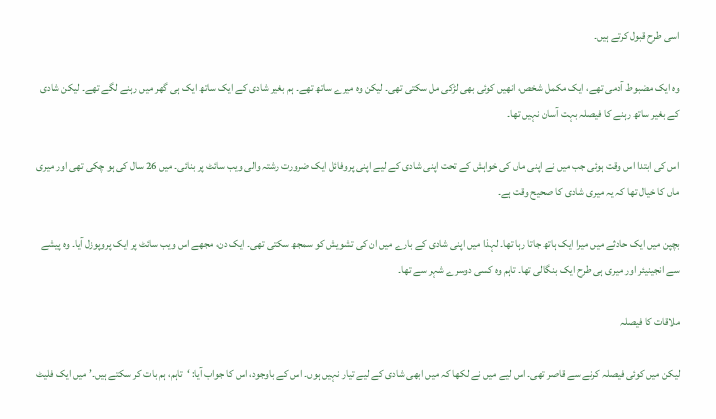اسی طرح قبول کرتے ہیں۔

وہ ایک مضبوط آدمی تھے، ایک مکمل شخص، انھیں کوئی بھی لڑکی مل سکتی تھی۔ لیکن وہ میرے ساتھ تھے۔ ہم بغیر شادی کے ایک ساتھ ایک ہی گھر میں رہنے لگے تھے۔ لیکن شادی کے بغیر ساتھ رہنے کا فیصلہ بہت آسان نہیں تھا۔

اس کی ابتدا اس وقت ہوئی جب میں نے اپنی ماں کی خواہش کے تحت اپنی شادی کے لیے اپنی پروفائل ایک ضرورت رشتہ والی ویب سائٹ پر بنائی۔ میں 26 سال کی ہو چکی تھی اور میری ماں کا خیال تھا کہ یہ میری شادی کا صحیح وقت ہے۔

بچپن میں ایک حادثے میں میرا ایک ہاتھ جاتا رہا تھا۔ لہذا میں اپنی شادی کے بارے میں ان کی تشویش کو سمجھ سکتی تھی۔ ایک دن، مجھے اس ویب سائٹ پر ایک پروپوزل آیا۔ وہ پیشے سے انجینیئر اور میری ہی طرح ایک بنگالی تھا۔ تاہم وہ کسی دوسرے شہر سے تھا۔

ملاقات کا فیصلہ

لیکن میں کوئی فیصلہ کرنے سے قاصر تھی۔ اس لیے میں نے لکھا کہ میں ابھی شادی کے لیے تیار نہیں ہوں۔ اس کے باوجود، اس کا جواب آیا: ‘تاہم، ہم بات کر سکتے ہیں۔’ میں ایک فلیٹ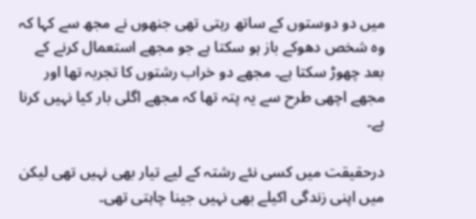میں دو دوستوں کے ساتھ رہتی تھی جنھوں نے مجھ سے کہا کہ وہ شخص دھوکے باز ہو سکتا ہے جو مجھے استعمال کرنے کے بعد چھوڑ سکتا ہے۔ مجھے دو خراب رشتوں کا تجربہ تھا اور مجھے اچھی طرح سے یہ پتہ تھا کہ مجھے اگلی بار کیا نہیں کرنا ہے۔

درحقیقت میں کسی نئے رشتہ کے لیے تیار بھی نہیں تھی لیکن میں اپنی زندگی اکیلے بھی نہیں جینا چاہتی تھی۔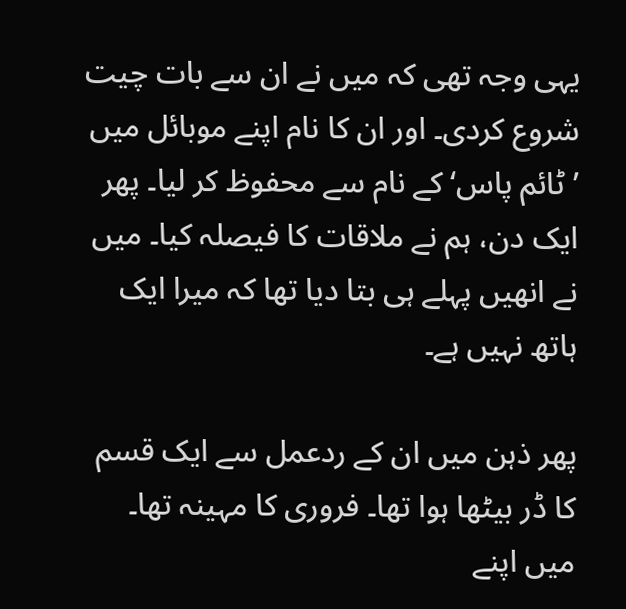یہی وجہ تھی کہ میں نے ان سے بات چیت شروع کردی۔ اور ان کا نام اپنے موبائل میں ’ٹائم پاس‘ کے نام سے محفوظ کر لیا۔ پھر ایک دن، ہم نے ملاقات کا فیصلہ کیا۔ میں نے انھیں پہلے ہی بتا دیا تھا کہ میرا ایک ہاتھ نہیں ہے۔

پھر ذہن میں ان کے ردعمل سے ایک قسم کا ڈر بیٹھا ہوا تھا۔ فروری کا مہینہ تھا۔ میں اپنے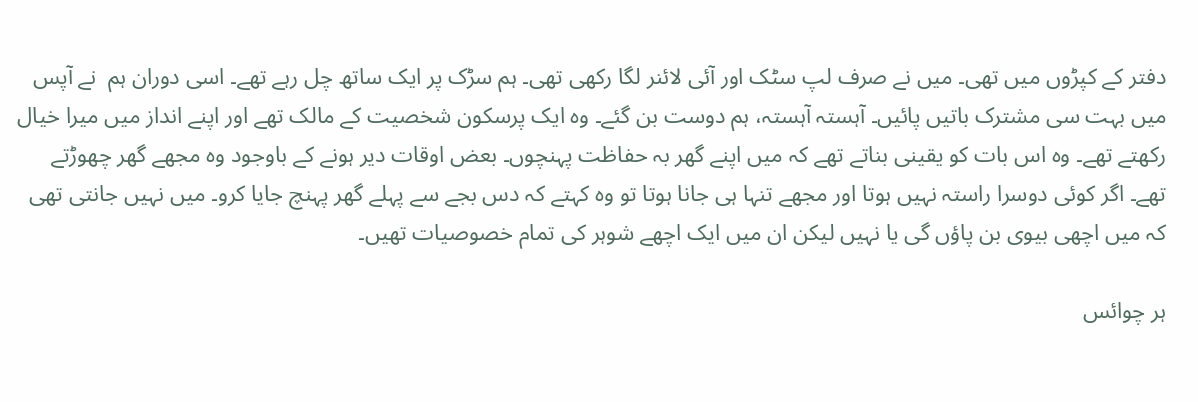دفتر کے کپڑوں میں تھی۔ میں نے صرف لپ سٹک اور آئی لائنر لگا رکھی تھی۔ ہم سڑک پر ایک ساتھ چل رہے تھے۔ اسی دوران ہم  نے آپس میں بہت سی مشترک باتیں پائیں۔ آہستہ آہستہ، ہم دوست بن گئے۔ وہ ایک پرسکون شخصیت کے مالک تھے اور اپنے انداز میں میرا خیال رکھتے تھے۔ وہ اس بات کو یقینی بناتے تھے کہ میں اپنے گھر بہ حفاظت پہنچوں۔ بعض اوقات دیر ہونے کے باوجود وہ مجھے گھر چھوڑتے تھے۔ اگر کوئی دوسرا راستہ نہیں ہوتا اور مجھے تنہا ہی جانا ہوتا تو وہ کہتے کہ دس بجے سے پہلے گھر پہنچ جایا کرو۔ میں نہیں جانتی تھی کہ میں اچھی بیوی بن پاؤں گی یا نہیں لیکن ان میں ایک اچھے شوہر کی تمام خصوصیات تھیں۔

ہر چوائس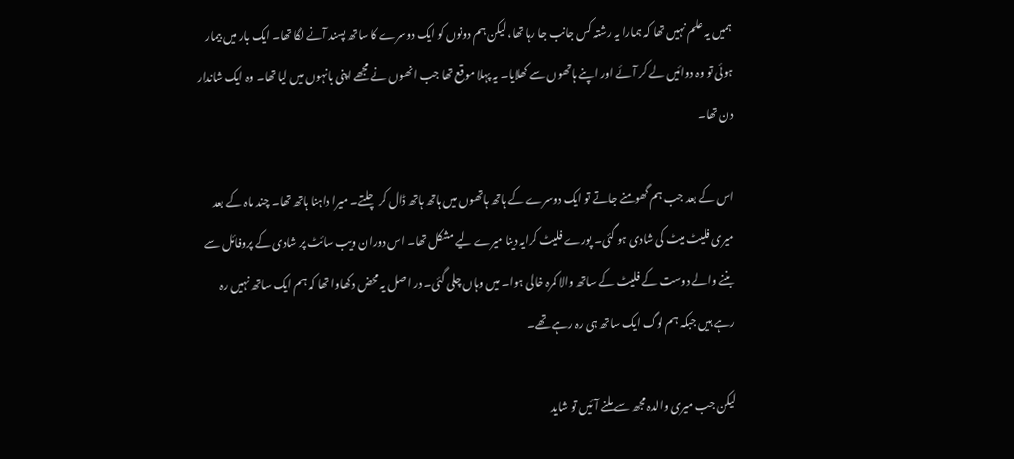ہمیں یہ علم نہیں تھا کہ ہمارا یہ رشتہ کس جانب جا رہا تھا، لیکن ہم دونوں کو ایک دوسرے کا ساتھ پسند آنے لگا تھا۔ ایک بار میں بیمار ہوئی تو وہ دوائیں لے کر آئے اور اپنے ہاتھوں سے کھلایا۔ یہ پہلا موقع تھا جب انھوں نے مجھے اپنی بانہوں میں لیا تھا۔ وہ ایک شاندار دن تھا۔

اس کے بعد جب ہم گھومنے جاتے تو ایک دوسرے کے ہاتھ ہاتھوں میں ہاتھ ہاتھ ڈال کر چلتے۔ میرا داہنا ہاتھ تھا۔ چند ماہ کے بعد میری فلیٹ میٹ کی شادی ہو گئی۔ پورے فلیٹ کرایہ دینا میرے لیے مشکل تھا۔ اس دوران ویب سائٹ پر شادی کے پروفائل سے بننے والے دوست کے فلیٹ کے ساتھ والا کمرہ خالی ہوا۔ میں وہاں چلی گئی۔ در اصل یہ محض دکھاوا تھا کہ ہم ایک ساتھ نہیں رہ رہے ہیں جبکہ ہم لوگ ایک ساتھ ہی رہ رہے تھے۔

لیکن جب میری والدہ مجھ سے ملنے آئیں تو شاید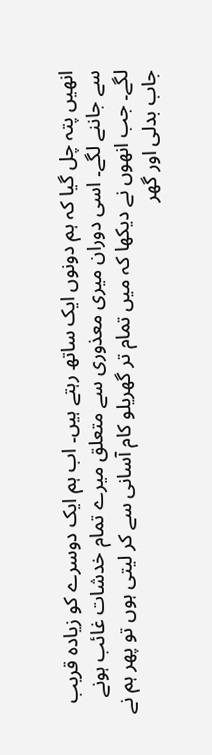انھیں پتہ چل گیا کہ ہم دونوں ایک ساتھ رہتے ہیں۔ اب ہم ایک دوسرے کو زیادہ قریب سے جاننے لگے۔ اسی دوران میری معذوری سے متعلق میرے تمام خدشات غائب ہونے لگے۔ جب انھوں نے دیکھا کہ میں تمام تر گھریلو کام آسانی سے کر لیتی ہوں تو پھر ہم نے جاب بدلی اور گھر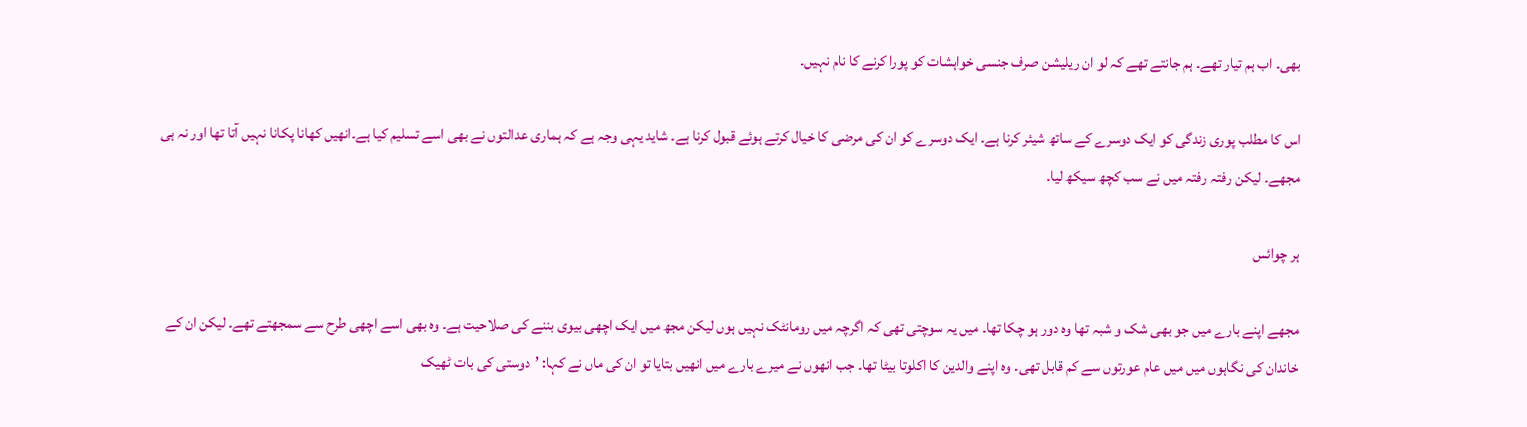بھی۔ اب ہم تیار تھے۔ ہم جانتے تھے کہ لو ان ریلیشن صرف جنسی خواہشات کو پورا کرنے کا نام نہیں۔

اس کا مطلب پوری زندگی کو ایک دوسرے کے ساتھ شیئر کرنا ہے۔ ایک دوسرے کو ان کی مرضی کا خیال کرتے ہوئے قبول کرنا ہے۔ شاید یہی وجہ ہے کہ ہماری عدالتوں نے بھی اسے تسلیم کیا ہے۔انھیں کھانا پکانا نہیں آتا تھا اور نہ ہی مجھے۔ لیکن رفتہ رفتہ میں نے سب کچھ سیکھ لیا۔

ہر چوائس

مجھے اپنے بارے میں جو بھی شک و شبہ تھا وہ دور ہو چکا تھا۔ میں یہ سوچتی تھی کہ اگرچہ میں رومانٹک نہیں ہوں لیکن مجھ میں ایک اچھی بیوی بننے کی صلاحیت ہے۔ وہ بھی اسے اچھی طرح سے سمجھتے تھے۔ لیکن ان کے خاندان کی نگاہوں میں میں عام عورتوں سے کم قابل تھی۔ وہ اپنے والدین کا اکلوتا بیٹا تھا۔ جب انھوں نے میرے بارے میں انھیں بتایا تو ان کی ماں نے کہا: ’دوستی کی بات ٹھیک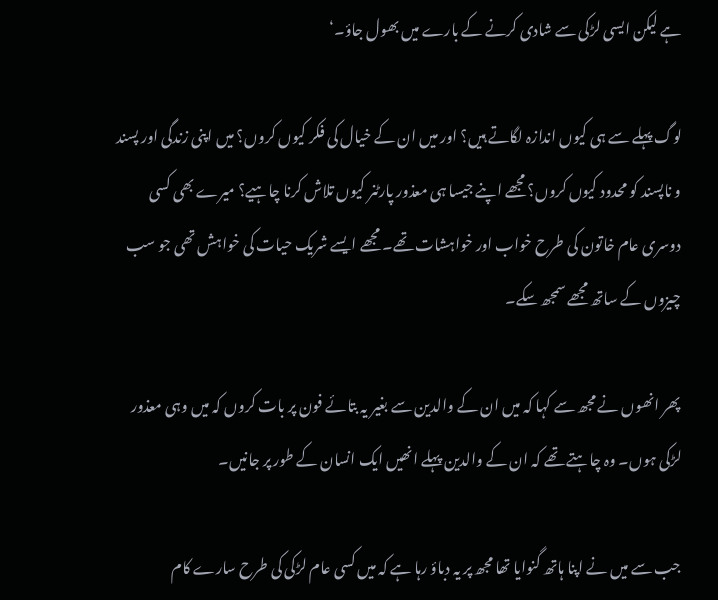ہے لیکن ایسی لڑکی سے شادی کرنے کے بارے میں بھول جاؤ۔‘

لوگ پہلے سے ہی کیوں اندازہ لگاتے ہیں؟ اور میں ان کے خیال کی فکر کیوں کروں؟ میں اپنی زندگی اور پسند و ناپسند کو محدود کیوں کروں؟ مجھے اپنے جیسا ہی معذور پارٹنر کیوں تلاش کرنا چاہیے؟ میرے بھی کسی دوسری عام خاتون کی طرح خواب اور خواہشات تھے۔ مجھے ایسے شریک حیات کی خواہش تھی جو سب چیزوں کے ساتھ مجھے سمجھ سکے۔

پھر انھوں نے مجھ سے کہا کہ میں ان کے والدین سے بغیر یہ بتائے فون پر بات کروں کہ میں وہی معذور لڑکی ہوں۔ وہ چاہتے تھے کہ ان کے والدین پہلے انھیں ایک انسان کے طور پر جانیں۔

جب سے میں نے اپنا ہاتھ گنوایا تھا مجھ پر یہ دباؤ رہا ہے کہ میں کسی عام لڑکی کی طرح سارے کام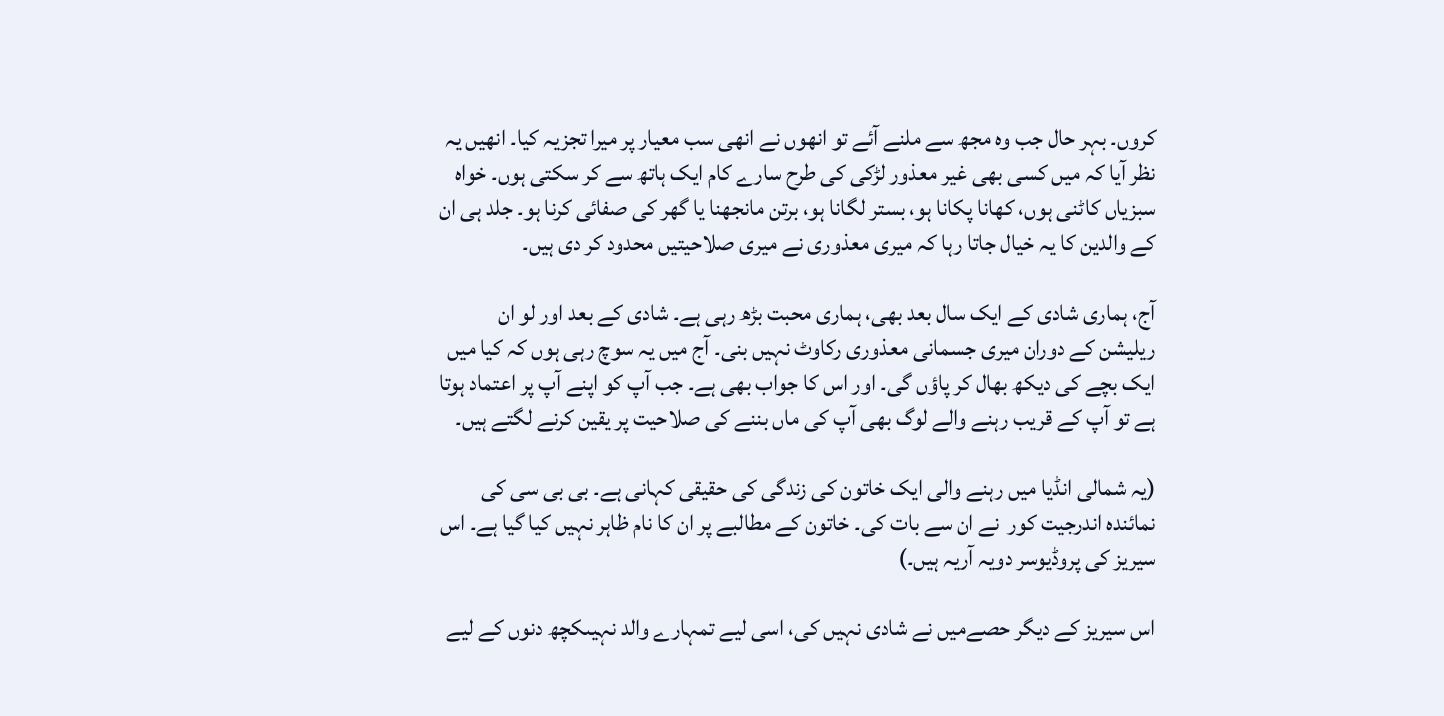کروں۔ بہر حال جب وہ مجھ سے ملنے آئے تو انھوں نے انھی سب معیار پر میرا تجزیہ کیا۔ انھیں یہ نظر آیا کہ میں کسی بھی غیر معذور لڑکی کی طرح سارے کام ایک ہاتھ سے کر سکتی ہوں۔ خواہ سبزیاں کاٹنی ہوں، کھانا پکانا ہو، بستر لگانا ہو، برتن مانجھنا یا گھر کی صفائی کرنا ہو۔ جلد ہی ان کے والدین کا یہ خیال جاتا رہا کہ میری معذوری نے میری صلاحیتیں محدود کر دی ہیں۔

آج، ہماری شادی کے ایک سال بعد بھی، ہماری محبت بڑھ رہی ہے۔ شادی کے بعد اور لو ان ریلیشن کے دوران میری جسمانی معذوری رکاوٹ نہیں بنی۔ آج میں یہ سوچ رہی ہوں کہ کیا میں ایک بچے کی دیکھ بھال کر پاؤں گی۔ اور اس کا جواب بھی ہے۔ جب آپ کو اپنے آپ پر اعتماد ہوتا ہے تو آپ کے قریب رہنے والے لوگ بھی آپ کی ماں بننے کی صلاحیت پر یقین کرنے لگتے ہیں۔

(یہ شمالی انڈیا میں رہنے والی ایک خاتون کی زندگی کی حقیقی کہانی ہے۔ بی بی سی کی نمائندہ اندرجیت کور  نے ان سے بات کی۔ خاتون کے مطالبے پر ان کا نام ظاہر نہیں کیا گیا ہے۔ اس سیریز کی پروڈیوسر دویہ آریہ ہیں۔)

اس سیریز کے دیگر حصےمیں نے شادی نہیں کی، اسی لیے تمہارے والد نہیںکچھ دنوں کے لیے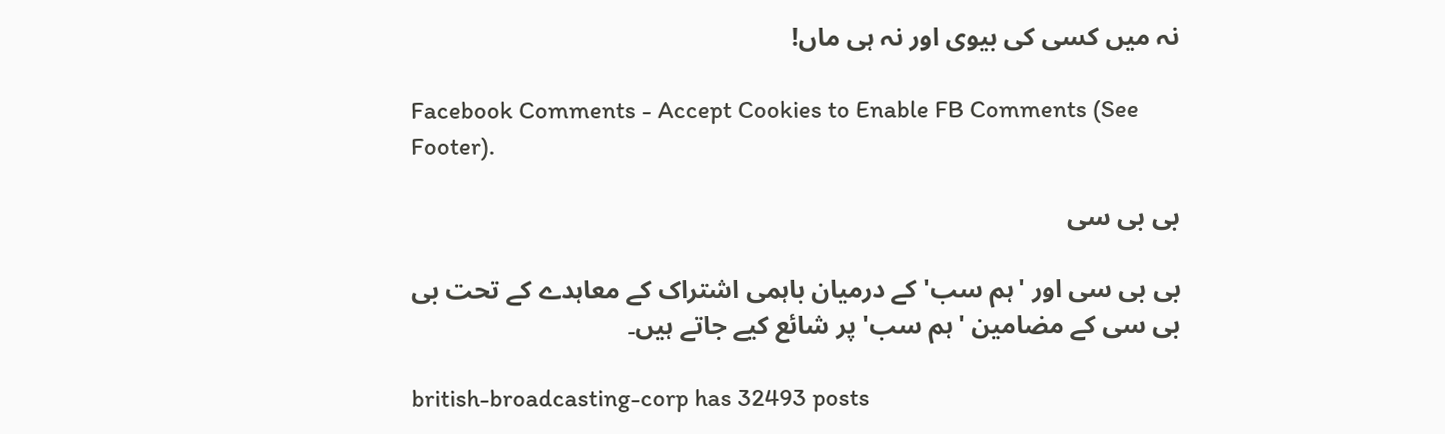نہ میں کسی کی بیوی اور نہ ہی ماں!

Facebook Comments - Accept Cookies to Enable FB Comments (See Footer).

بی بی سی

بی بی سی اور 'ہم سب' کے درمیان باہمی اشتراک کے معاہدے کے تحت بی بی سی کے مضامین 'ہم سب' پر شائع کیے جاتے ہیں۔

british-broadcasting-corp has 32493 posts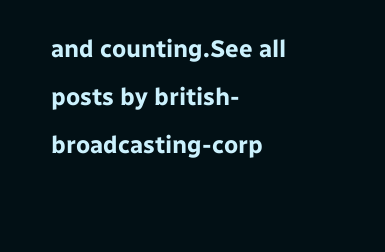and counting.See all posts by british-broadcasting-corp